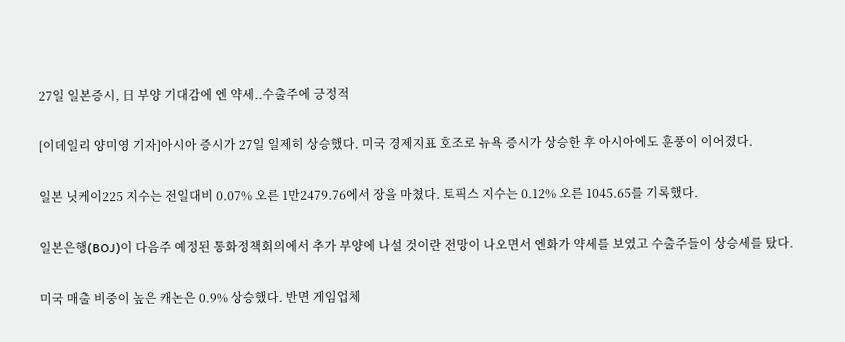27일 일본증시, 日 부양 기대감에 엔 약세..수출주에 긍정적

[이데일리 양미영 기자]아시아 증시가 27일 일제히 상승했다. 미국 경제지표 호조로 뉴욕 증시가 상승한 후 아시아에도 훈풍이 이어졌다.

일본 닛케이225 지수는 전일대비 0.07% 오른 1만2479.76에서 장을 마쳤다. 토픽스 지수는 0.12% 오른 1045.65를 기록했다.

일본은행(BOJ)이 다음주 예정된 통화정책회의에서 추가 부양에 나설 것이란 전망이 나오면서 엔화가 약세를 보였고 수출주들이 상승세를 탔다.

미국 매출 비중이 높은 캐논은 0.9% 상승했다. 반면 게임업체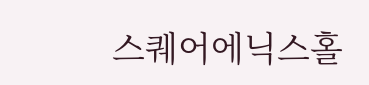스퀘어에닉스홀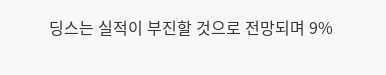딩스는 실적이 부진할 것으로 전망되며 9%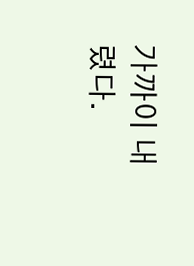가까이 내렸다.